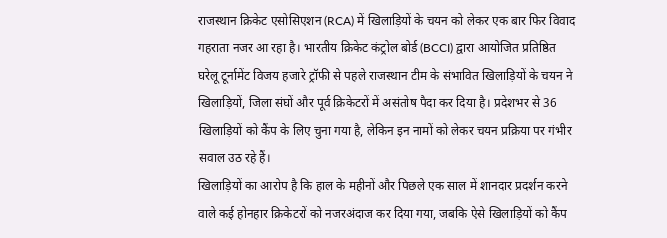राजस्थान क्रिकेट एसोसिएशन (RCA) में खिलाड़ियों के चयन को लेकर एक बार फिर विवाद गहराता नजर आ रहा है। भारतीय क्रिकेट कंट्रोल बोर्ड (BCCI) द्वारा आयोजित प्रतिष्ठित घरेलू टूर्नामेंट विजय हजारे ट्रॉफी से पहले राजस्थान टीम के संभावित खिलाड़ियों के चयन ने खिलाड़ियों, जिला संघों और पूर्व क्रिकेटरों में असंतोष पैदा कर दिया है। प्रदेशभर से 36 खिलाड़ियों को कैंप के लिए चुना गया है, लेकिन इन नामों को लेकर चयन प्रक्रिया पर गंभीर सवाल उठ रहे हैं।
खिलाड़ियों का आरोप है कि हाल के महीनों और पिछले एक साल में शानदार प्रदर्शन करने वाले कई होनहार क्रिकेटरों को नजरअंदाज कर दिया गया, जबकि ऐसे खिलाड़ियों को कैंप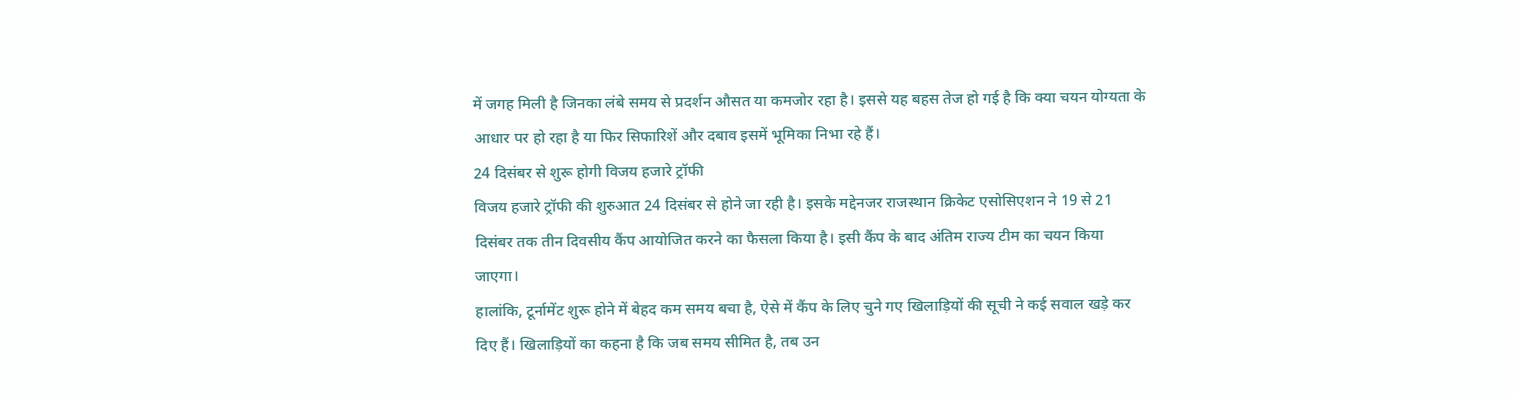में जगह मिली है जिनका लंबे समय से प्रदर्शन औसत या कमजोर रहा है। इससे यह बहस तेज हो गई है कि क्या चयन योग्यता के आधार पर हो रहा है या फिर सिफारिशें और दबाव इसमें भूमिका निभा रहे हैं।
24 दिसंबर से शुरू होगी विजय हजारे ट्रॉफी
विजय हजारे ट्रॉफी की शुरुआत 24 दिसंबर से होने जा रही है। इसके मद्देनजर राजस्थान क्रिकेट एसोसिएशन ने 19 से 21 दिसंबर तक तीन दिवसीय कैंप आयोजित करने का फैसला किया है। इसी कैंप के बाद अंतिम राज्य टीम का चयन किया जाएगा।
हालांकि, टूर्नामेंट शुरू होने में बेहद कम समय बचा है, ऐसे में कैंप के लिए चुने गए खिलाड़ियों की सूची ने कई सवाल खड़े कर दिए हैं। खिलाड़ियों का कहना है कि जब समय सीमित है, तब उन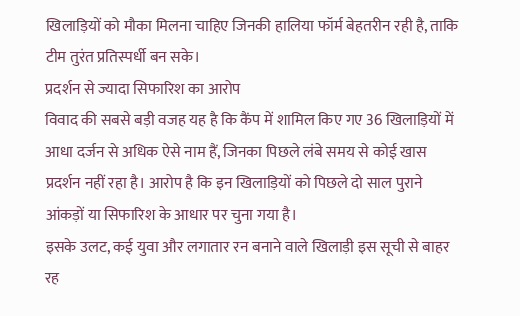खिलाड़ियों को मौका मिलना चाहिए जिनकी हालिया फॉर्म बेहतरीन रही है, ताकि टीम तुरंत प्रतिस्पर्धी बन सके।
प्रदर्शन से ज्यादा सिफारिश का आरोप
विवाद की सबसे बड़ी वजह यह है कि कैंप में शामिल किए गए 36 खिलाड़ियों में आधा दर्जन से अधिक ऐसे नाम हैं, जिनका पिछले लंबे समय से कोई खास प्रदर्शन नहीं रहा है। आरोप है कि इन खिलाड़ियों को पिछले दो साल पुराने आंकड़ों या सिफारिश के आधार पर चुना गया है।
इसके उलट, कई युवा और लगातार रन बनाने वाले खिलाड़ी इस सूची से बाहर रह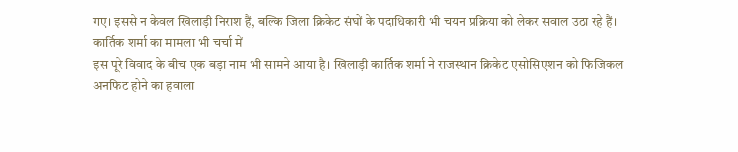गए। इससे न केवल खिलाड़ी निराश हैं, बल्कि जिला क्रिकेट संघों के पदाधिकारी भी चयन प्रक्रिया को लेकर सवाल उठा रहे हैं।
कार्तिक शर्मा का मामला भी चर्चा में
इस पूरे विवाद के बीच एक बड़ा नाम भी सामने आया है। खिलाड़ी कार्तिक शर्मा ने राजस्थान क्रिकेट एसोसिएशन को फिजिकल अनफिट होने का हवाला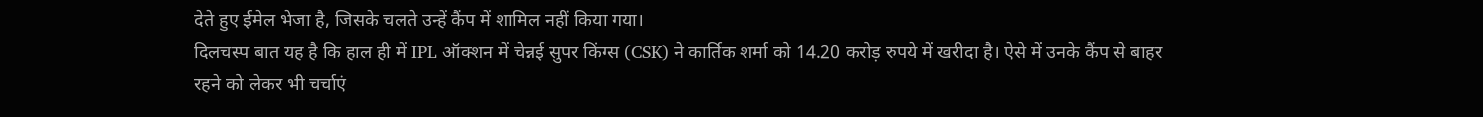देते हुए ईमेल भेजा है, जिसके चलते उन्हें कैंप में शामिल नहीं किया गया।
दिलचस्प बात यह है कि हाल ही में IPL ऑक्शन में चेन्नई सुपर किंग्स (CSK) ने कार्तिक शर्मा को 14.20 करोड़ रुपये में खरीदा है। ऐसे में उनके कैंप से बाहर रहने को लेकर भी चर्चाएं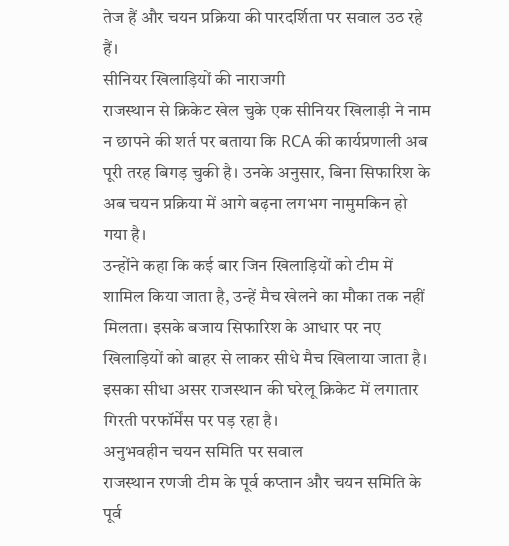तेज हैं और चयन प्रक्रिया की पारदर्शिता पर सवाल उठ रहे हैं।
सीनियर खिलाड़ियों की नाराजगी
राजस्थान से क्रिकेट खेल चुके एक सीनियर खिलाड़ी ने नाम न छापने की शर्त पर बताया कि RCA की कार्यप्रणाली अब पूरी तरह बिगड़ चुकी है। उनके अनुसार, बिना सिफारिश के अब चयन प्रक्रिया में आगे बढ़ना लगभग नामुमकिन हो गया है।
उन्होंने कहा कि कई बार जिन खिलाड़ियों को टीम में शामिल किया जाता है, उन्हें मैच खेलने का मौका तक नहीं मिलता। इसके बजाय सिफारिश के आधार पर नए खिलाड़ियों को बाहर से लाकर सीधे मैच खिलाया जाता है। इसका सीधा असर राजस्थान की घरेलू क्रिकेट में लगातार गिरती परफॉर्मेंस पर पड़ रहा है।
अनुभवहीन चयन समिति पर सवाल
राजस्थान रणजी टीम के पूर्व कप्तान और चयन समिति के पूर्व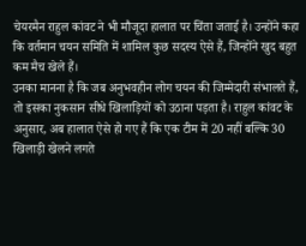चेयरमैन राहुल कांवट ने भी मौजूदा हालात पर चिंता जताई है। उन्होंने कहा कि वर्तमान चयन समिति में शामिल कुछ सदस्य ऐसे हैं, जिन्होंने खुद बहुत कम मैच खेले हैं।
उनका मानना है कि जब अनुभवहीन लोग चयन की जिम्मेदारी संभालते हैं, तो इसका नुकसान सीधे खिलाड़ियों को उठाना पड़ता है। राहुल कांवट के अनुसार, अब हालात ऐसे हो गए हैं कि एक टीम में 20 नहीं बल्कि 30 खिलाड़ी खेलने लगते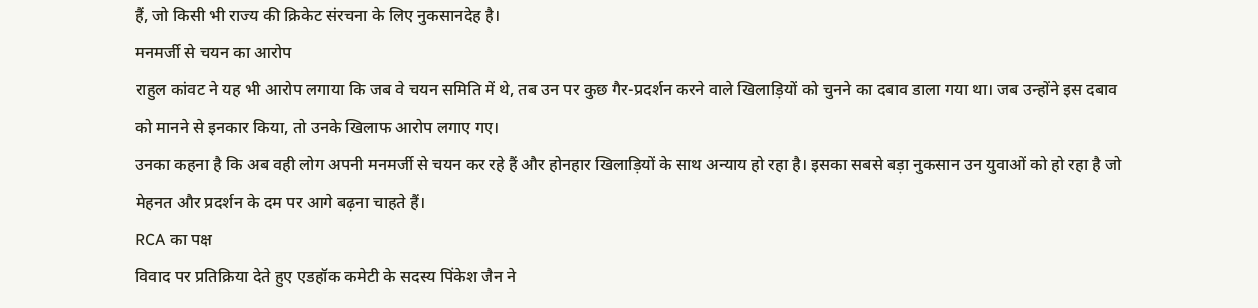हैं, जो किसी भी राज्य की क्रिकेट संरचना के लिए नुकसानदेह है।
मनमर्जी से चयन का आरोप
राहुल कांवट ने यह भी आरोप लगाया कि जब वे चयन समिति में थे, तब उन पर कुछ गैर-प्रदर्शन करने वाले खिलाड़ियों को चुनने का दबाव डाला गया था। जब उन्होंने इस दबाव को मानने से इनकार किया, तो उनके खिलाफ आरोप लगाए गए।
उनका कहना है कि अब वही लोग अपनी मनमर्जी से चयन कर रहे हैं और होनहार खिलाड़ियों के साथ अन्याय हो रहा है। इसका सबसे बड़ा नुकसान उन युवाओं को हो रहा है जो मेहनत और प्रदर्शन के दम पर आगे बढ़ना चाहते हैं।
RCA का पक्ष
विवाद पर प्रतिक्रिया देते हुए एडहॉक कमेटी के सदस्य पिंकेश जैन ने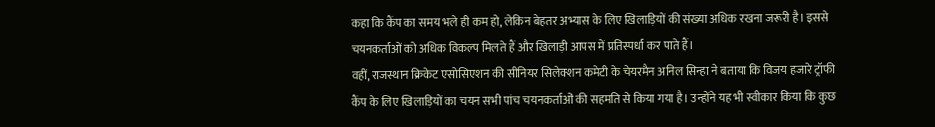कहा कि कैंप का समय भले ही कम हो, लेकिन बेहतर अभ्यास के लिए खिलाड़ियों की संख्या अधिक रखना जरूरी है। इससे चयनकर्ताओं को अधिक विकल्प मिलते हैं और खिलाड़ी आपस में प्रतिस्पर्धा कर पाते हैं।
वहीं, राजस्थान क्रिकेट एसोसिएशन की सीनियर सिलेक्शन कमेटी के चेयरमैन अनिल सिन्हा ने बताया कि विजय हजारे ट्रॉफी कैंप के लिए खिलाड़ियों का चयन सभी पांच चयनकर्ताओं की सहमति से किया गया है। उन्होंने यह भी स्वीकार किया कि कुछ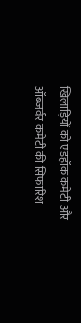खिलाड़ियों को एडहॉक कमेटी और ऑब्जर्वर कमेटी की सिफारिश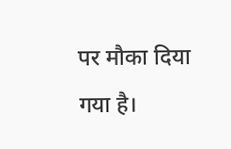पर मौका दिया गया है।